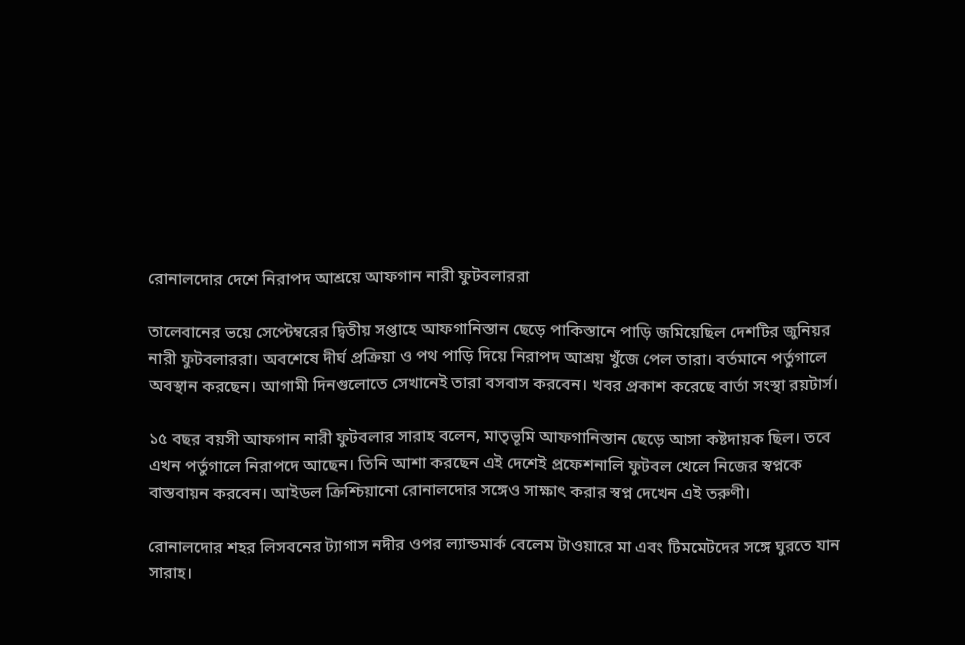রোনালদোর দেশে নিরাপদ আশ্রয়ে আফগান নারী ফুটবলাররা

তালেবানের ভয়ে সেপ্টেম্বরের দ্বিতীয় সপ্তাহে আফগানিস্তান ছেড়ে পাকিস্তানে পাড়ি জমিয়েছিল দেশটির জুনিয়র নারী ফুটবলাররা। অবশেষে দীর্ঘ প্রক্রিয়া ও পথ পাড়ি দিয়ে নিরাপদ আশ্রয় খুঁজে পেল তারা। বর্তমানে পর্তুগালে অবস্থান করছেন। আগামী দিনগুলোতে সেখানেই তারা বসবাস করবেন। খবর প্রকাশ করেছে বার্তা সংস্থা রয়টার্স।

১৫ বছর বয়সী আফগান নারী ফুটবলার সারাহ বলেন, মাতৃভূমি আফগানিস্তান ছেড়ে আসা কষ্টদায়ক ছিল। তবে এখন পর্তুগালে নিরাপদে আছেন। তিনি আশা করছেন এই দেশেই প্রফেশনালি ফুটবল খেলে নিজের স্বপ্নকে বাস্তবায়ন করবেন। আইডল ক্রিশ্চিয়ানো রোনালদোর সঙ্গেও সাক্ষাৎ করার স্বপ্ন দেখেন এই তরুণী।

রোনালদোর শহর লিসবনের ট্যাগাস নদীর ওপর ল্যান্ডমার্ক বেলেম টাওয়ারে মা এবং টিমমেটদের সঙ্গে ঘুরতে যান সারাহ।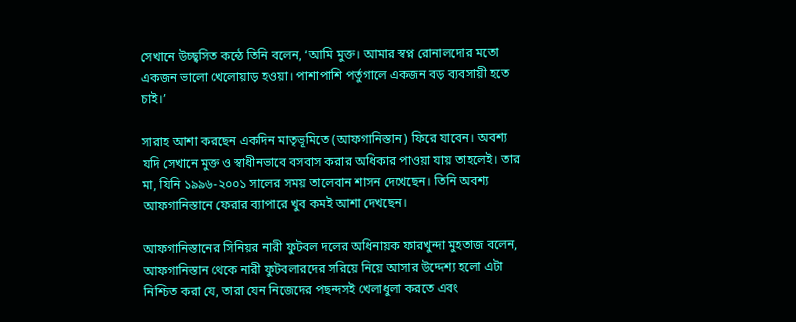সেখানে উচ্ছ্বসিত কন্ঠে তিনি বলেন, ‘আমি মুক্ত। আমার স্বপ্ন রোনালদোর মতো একজন ভালো খেলোয়াড় হওয়া। পাশাপাশি পর্তুগালে একজন বড় ব্যবসায়ী হতে চাই।’

সারাহ আশা করছেন একদিন মাতৃভূমিতে (আফগানিস্তান) ফিরে যাবেন। অবশ্য যদি সেখানে মুক্ত ও স্বাধীনভাবে বসবাস করার অধিকার পাওয়া যায় তাহলেই। তার মা, যিনি ১৯৯৬-২০০১ সালের সময় তালেবান শাসন দেখেছেন। তিনি অবশ্য আফগানিস্তানে ফেরার ব্যাপারে খুব কমই আশা দেখছেন।

আফগানিস্তানের সিনিয়র নারী ফুটবল দলের অধিনায়ক ফারখুন্দা মুহতাজ বলেন, আফগানিস্তান থেকে নারী ফুটবলারদের সরিয়ে নিয়ে আসার উদ্দেশ্য হলো এটা নিশ্চিত করা যে, তারা যেন নিজেদের পছন্দসই খেলাধুলা করতে এবং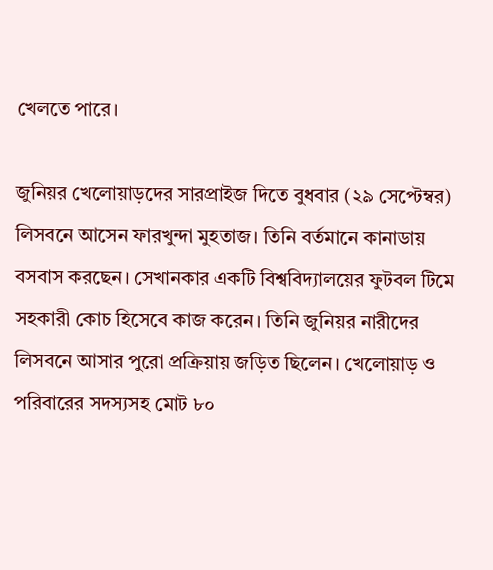খেলতে পারে।

জুনিয়র খেলোয়াড়দের সারপ্রাইজ দিতে বুধবার (২৯ সেপ্টেম্বর) লিসবনে আসেন ফারখুন্দা মুহতাজ। তিনি বর্তমানে কানাডায় বসবাস করছেন। সেখানকার একটি বিশ্ববিদ্যালয়ের ফুটবল টিমে সহকারী কোচ হিসেবে কাজ করেন। তিনি জুনিয়র নারীদের লিসবনে আসার পুরো প্রক্রিয়ায় জড়িত ছিলেন। খেলোয়াড় ও পরিবারের সদস্যসহ মোট ৮০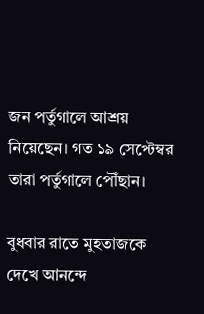জন পর্তুগালে আশ্রয় নিয়েছেন। গত ১৯ সেপ্টেম্বর তারা পর্তুগালে পৌঁছান।

বুধবার রাতে মুহতাজকে দেখে আনন্দে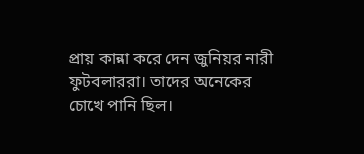প্রায় কান্না করে দেন জুনিয়র নারী ফুটবলাররা। তাদের অনেকের চোখে পানি ছিল।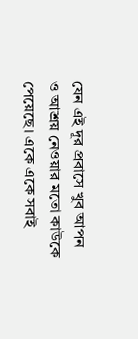যেন এই দূর প্রবাসে খুব আপন ও আশ্রয় নেওয়ার মতো কাউকে পেয়েছে। একে একে সবাই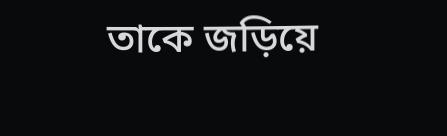তাকে জড়িয়ে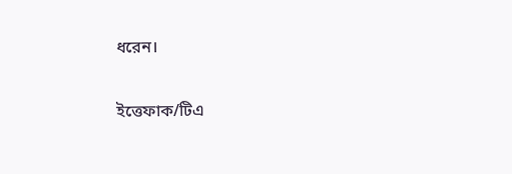ধরেন।

ইত্তেফাক/টিএ